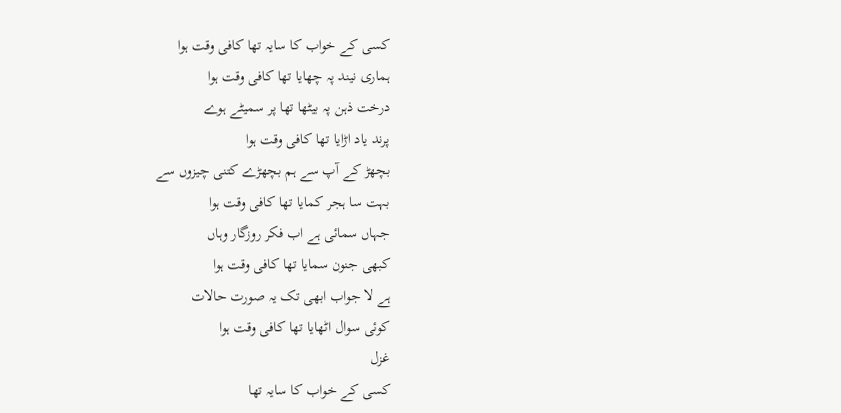کسی کے خواب کا سایہ تھا کافی وقت ہوا
ہماری نیند پہ چھایا تھا کافی وقت ہوا
درخت ذہن پہ بیٹھا تھا پر سمیٹے ہوے
پرند یاد اڑایا تھا کافی وقت ہوا
بچھڑ کے آپ سے ہم بچھڑے کتنی چیزوں سے
بہت سا ہجر کمایا تھا کافی وقت ہوا
جہاں سمائی ہے اب فکر روزگار وہاں
کبھی جنون سمایا تھا کافی وقت ہوا
ہے لا جواب ابھی تک یہ صورت حالات
کوئی سوال اٹھایا تھا کافی وقت ہوا
غزل
کسی کے خواب کا سایہ تھا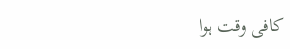کافی وقت ہوا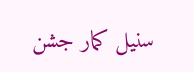سنیل کمار جشن